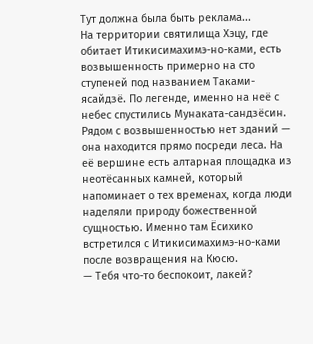Тут должна была быть реклама...
На территории святилища Хэцу, где обитает Итикисимахимэ-но-ками, есть возвышенность примерно на сто ступеней под названием Таками-ясайдзё. По легенде, именно на неё с небес спустились Мунаката-сандзёсин. Рядом с возвышенностью нет зданий — она находится прямо посреди леса. На её вершине есть алтарная площадка из неотёсанных камней, который напоминает о тех временах, когда люди наделяли природу божественной сущностью. Именно там Ёсихико встретился с Итикисимахимэ-но-ками после возвращения на Кюсю.
— Тебя что-то беспокоит, лакей?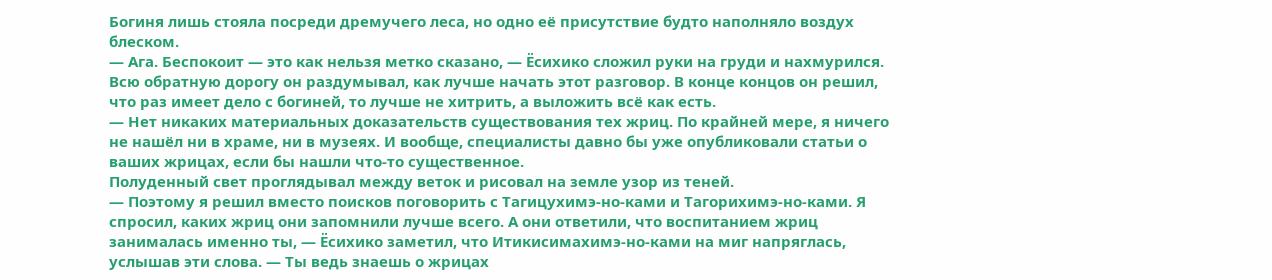Богиня лишь стояла посреди дремучего леса, но одно её присутствие будто наполняло воздух блеском.
— Ага. Беспокоит — это как нельзя метко сказано, — Ёсихико сложил руки на груди и нахмурился.
Всю обратную дорогу он раздумывал, как лучше начать этот разговор. В конце концов он решил, что раз имеет дело с богиней, то лучше не хитрить, а выложить всё как есть.
— Нет никаких материальных доказательств существования тех жриц. По крайней мере, я ничего не нашёл ни в храме, ни в музеях. И вообще, специалисты давно бы уже опубликовали статьи о ваших жрицах, если бы нашли что-то существенное.
Полуденный свет проглядывал между веток и рисовал на земле узор из теней.
— Поэтому я решил вместо поисков поговорить с Тагицухимэ-но-ками и Тагорихимэ-но-ками. Я спросил, каких жриц они запомнили лучше всего. А они ответили, что воспитанием жриц занималась именно ты, — Ёсихико заметил, что Итикисимахимэ-но-ками на миг напряглась, услышав эти слова. — Ты ведь знаешь о жрицах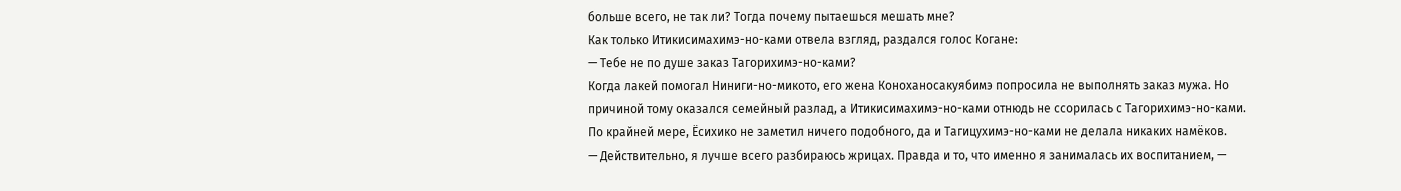больше всего, не так ли? Тогда почему пытаешься мешать мне?
Как только Итикисимахимэ-но-ками отвела взгляд, раздался голос Когане:
— Тебе не по душе заказ Тагорихимэ-но-ками?
Когда лакей помогал Ниниги-но-микото, его жена Коноханосакуябимэ попросила не выполнять заказ мужа. Но причиной тому оказался семейный разлад, а Итикисимахимэ-но-ками отнюдь не ссорилась с Тагорихимэ-но-ками. По крайней мере, Ёсихико не заметил ничего подобного, да и Тагицухимэ-но-ками не делала никаких намёков.
— Действительно, я лучше всего разбираюсь жрицах. Правда и то, что именно я занималась их воспитанием, —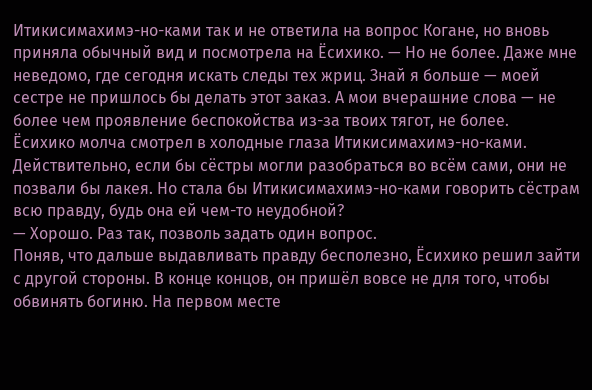Итикисимахимэ-но-ками так и не ответила на вопрос Когане, но вновь приняла обычный вид и посмотрела на Ёсихико. — Но не более. Даже мне неведомо, где сегодня искать следы тех жриц. Знай я больше — моей сестре не пришлось бы делать этот заказ. А мои вчерашние слова — не более чем проявление беспокойства из-за твоих тягот, не более.
Ёсихико молча смотрел в холодные глаза Итикисимахимэ-но-ками. Действительно, если бы сёстры могли разобраться во всём сами, они не позвали бы лакея. Но стала бы Итикисимахимэ-но-ками говорить сёстрам всю правду, будь она ей чем-то неудобной?
— Хорошо. Раз так, позволь задать один вопрос.
Поняв, что дальше выдавливать правду бесполезно, Ёсихико решил зайти с другой стороны. В конце концов, он пришёл вовсе не для того, чтобы обвинять богиню. На первом месте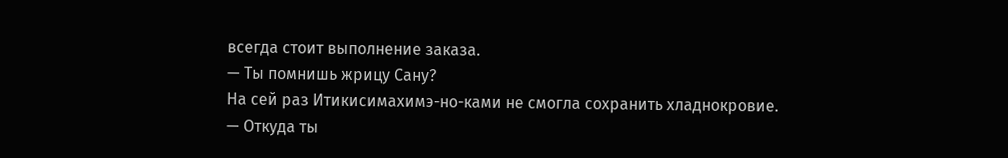всегда стоит выполнение заказа.
— Ты помнишь жрицу Сану?
На сей раз Итикисимахимэ-но-ками не смогла сохранить хладнокровие.
— Откуда ты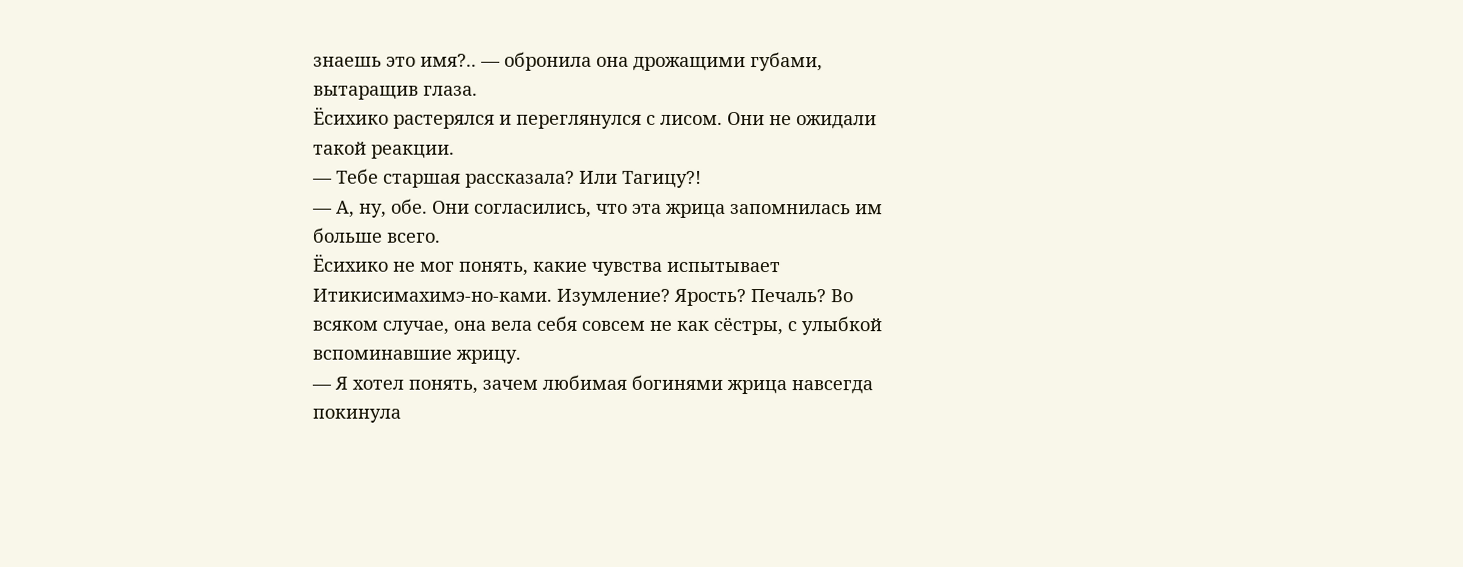знаешь это имя?.. — обронила она дрожащими губами, вытаращив глаза.
Ёсихико растерялся и переглянулся с лисом. Они не ожидали такой реакции.
— Тебе старшая рассказала? Или Тагицу?!
— А, ну, обе. Они согласились, что эта жрица запомнилась им больше всего.
Ёсихико не мог понять, какие чувства испытывает Итикисимахимэ-но-ками. Изумление? Ярость? Печаль? Во всяком случае, она вела себя совсем не как сёстры, с улыбкой вспоминавшие жрицу.
— Я хотел понять, зачем любимая богинями жрица навсегда покинула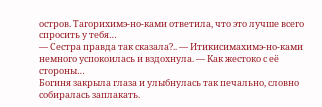остров. Тагорихимэ-но-ками ответила, что это лучше всего спросить у тебя…
— Сестра правда так сказала?.. — Итикисимахимэ-но-ками немного успокоилась и вздохнула. — Как жестоко с её стороны…
Богиня закрыла глаза и улыбнулась так печально, словно собиралась заплакать.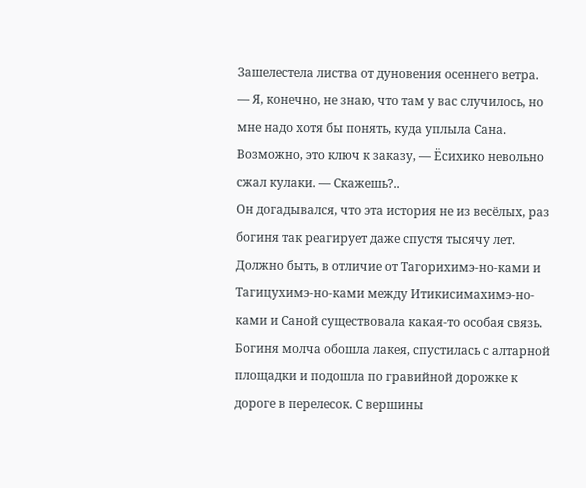Зашелестела листва от дуновения осеннего ветра.
— Я, конечно, не знаю, что там у вас случилось, но мне надо хотя бы понять, куда уплыла Сана. Возможно, это ключ к заказу, — Ёсихико невольно сжал кулаки. — Скажешь?..
Он догадывался, что эта история не из весёлых, раз богиня так реагирует даже спустя тысячу лет. Должно быть, в отличие от Тагорихимэ-но-ками и Тагицухимэ-но-ками между Итикисимахимэ-но-ками и Саной существовала какая-то особая связь.
Богиня молча обошла лакея, спустилась с алтарной площадки и подошла по гравийной дорожке к дороге в перелесок. С вершины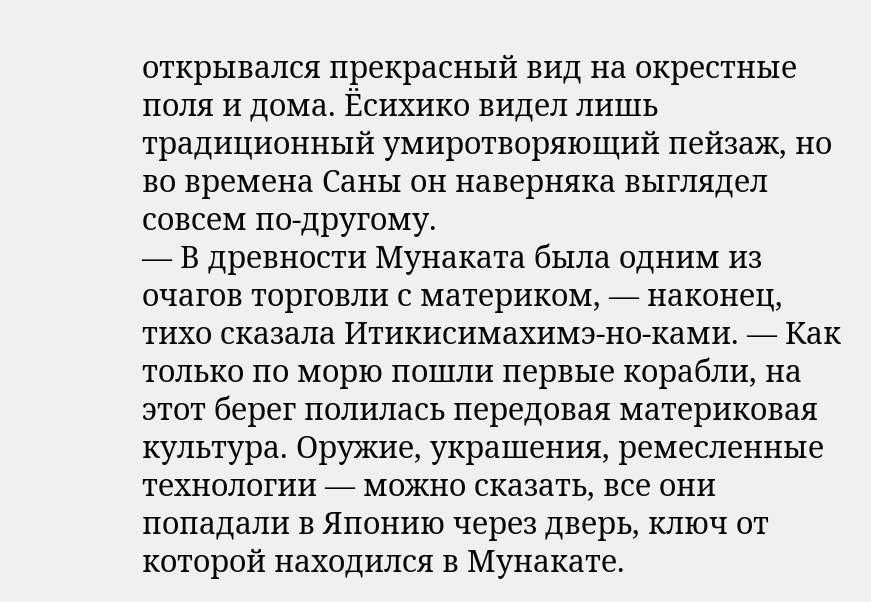открывался прекрасный вид на окрестные поля и дома. Ёсихико видел лишь традиционный умиротворяющий пейзаж, но во времена Саны он наверняка выглядел совсем по-другому.
— В древности Мунаката была одним из очагов торговли с материком, — наконец, тихо сказала Итикисимахимэ-но-ками. — Как только по морю пошли первые корабли, на этот берег полилась передовая материковая культура. Оружие, украшения, ремесленные технологии — можно сказать, все они попадали в Японию через дверь, ключ от которой находился в Мунакате.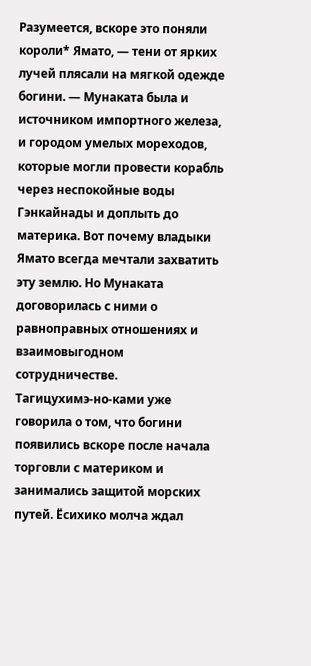Разумеется, вскоре это поняли короли* Ямато, — тени от ярких лучей плясали на мягкой одежде богини. — Мунаката была и источником импортного железа, и городом умелых мореходов, которые могли провести корабль через неспокойные воды Гэнкайнады и доплыть до материка. Вот почему владыки Ямато всегда мечтали захватить эту землю. Но Мунаката договорилась с ними о равноправных отношениях и взаимовыгодном сотрудничестве.
Тагицухимэ-но-ками уже говорила о том, что богини появились вскоре после начала торговли с материком и занимались защитой морских путей. Ёсихико молча ждал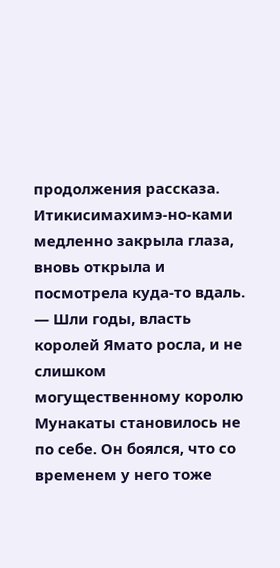продолжения рассказа.
Итикисимахимэ-но-ками медленно закрыла глаза, вновь открыла и посмотрела куда-то вдаль.
— Шли годы, власть королей Ямато росла, и не слишком могущественному королю Мунакаты становилось не по себе. Он боялся, что со временем у него тоже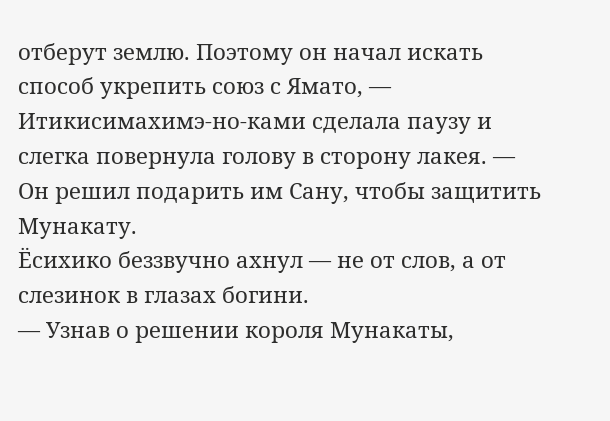отберут землю. Поэтому он начал искать способ укрепить союз с Ямато, — Итикисимахимэ-но-ками сделала паузу и слегка повернула голову в сторону лакея. — Он решил подарить им Сану, чтобы защитить Мунакату.
Ёсихико беззвучно ахнул — не от слов, а от слезинок в глазах богини.
— Узнав о решении короля Мунакаты,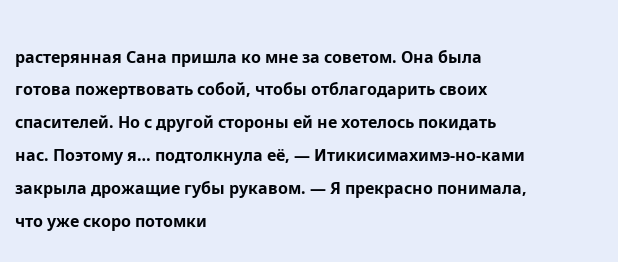растерянная Сана пришла ко мне за советом. Она была готова пожертвовать собой, чтобы отблагодарить своих спасителей. Но с другой стороны ей не хотелось покидать нас. Поэтому я… подтолкнула её, — Итикисимахимэ-но-ками закрыла дрожащие губы рукавом. — Я прекрасно понимала, что уже скоро потомки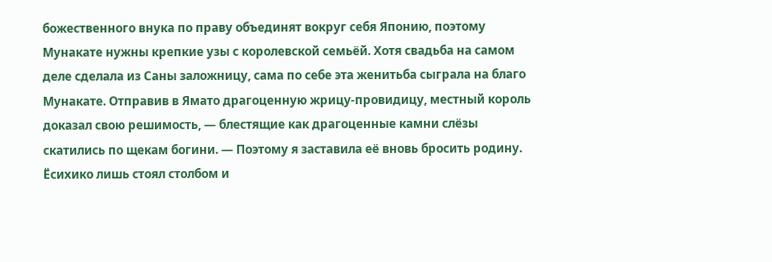божественного внука по праву объединят вокруг себя Японию, поэтому Мунакате нужны крепкие узы с королевской семьёй. Хотя свадьба на самом деле сделала из Саны заложницу, сама по себе эта женитьба сыграла на благо Мунакате. Отправив в Ямато драгоценную жрицу-провидицу, местный король доказал свою решимость, — блестящие как драгоценные камни слёзы скатились по щекам богини. — Поэтому я заставила её вновь бросить родину.
Ёсихико лишь стоял столбом и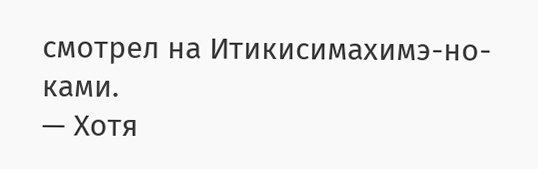смотрел на Итикисимахимэ-но-ками.
— Хотя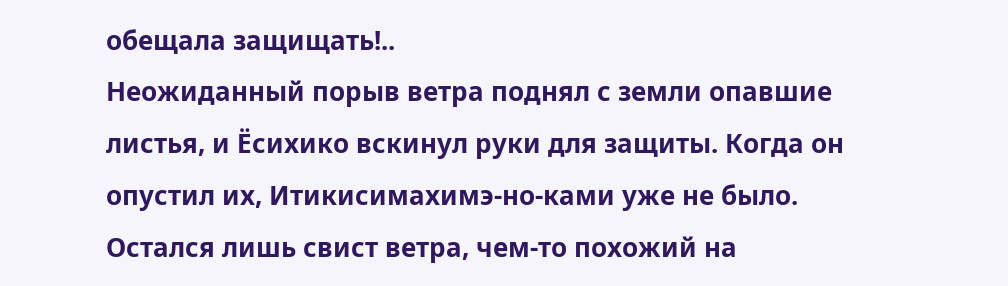обещала защищать!..
Неожиданный порыв ветра поднял с земли опавшие листья, и Ёсихико вскинул руки для защиты. Когда он опустил их, Итикисимахимэ-но-ками уже не было. Остался лишь свист ветра, чем-то похожий на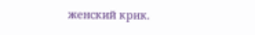женский крик.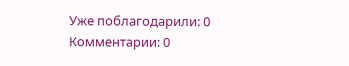Уже поблагодарили: 0
Комментарии: 0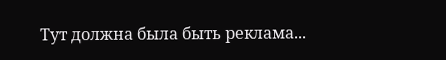Тут должна была быть реклама...